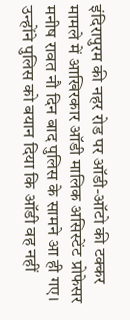इंदिरापुरम की नहर रोड पर ऑडी-ऑटो की टक्कर मामले में आखिरकार ऑडी मालिक असिस्टेंट प्रोफेसर मनीष रावत नौ दिन बाद पुलिस के सामने आ ही गए। उन्होंने पुलिस को बयान दिया कि ऑडी वह नहीं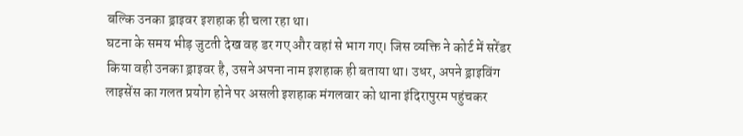बल्कि उनका ड्राइवर इशहाक ही चला रहा था।
घटना के समय भीड़ जुटती देख वह डर गए और वहां से भाग गए। जिस व्यक्ति ने कोर्ट में सरेंडर किया वही उनका ड्राइवर है, उसने अपना नाम इशहाक ही बताया था। उधर, अपने ड्राइविंग लाइसेंस का गलत प्रयोग होने पर असली इशहाक मंगलवार को थाना इंदिरापुरम पहुंचकर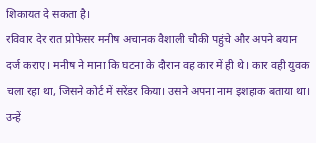शिकायत दे सकता है।
रविवार देर रात प्रोफेसर मनीष अचानक वैशाली चौकी पहुंचे और अपने बयान दर्ज कराए। मनीष ने माना कि घटना के दौरान वह कार में ही थे। कार वही युवक चला रहा था, जिसने कोर्ट में सरेंडर किया। उसने अपना नाम इशहाक बताया था।
उन्हें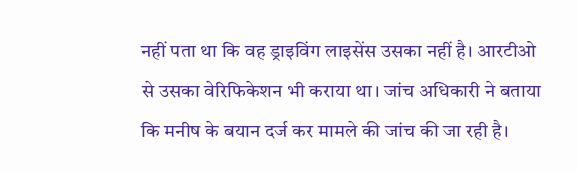नहीं पता था कि वह ड्राइविंग लाइसेंस उसका नहीं है। आरटीओ से उसका वेरिफिकेशन भी कराया था। जांच अधिकारी ने बताया कि मनीष के बयान दर्ज कर मामले की जांच की जा रही है।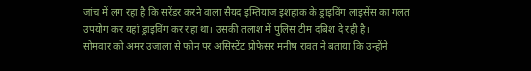जांच में लग रहा है कि सरेंडर करने वाला सैयद इम्तियाज इशहाक के ड्राइविंग लाइसेंस का गलत उपयोग कर यहां ड्राइविंग कर रहा था। उसकी तलाश में पुलिस टीम दबिश दे रही है।
सोमवार को अमर उजाला से फोन पर असिस्टेंट प्रोफेसर मनीष रावत ने बताया कि उन्होंने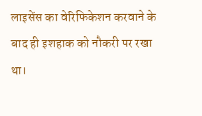लाइसेंस का वेरिफिकेशन करवाने के बाद ही इशहाक को नौकरी पर रखा था।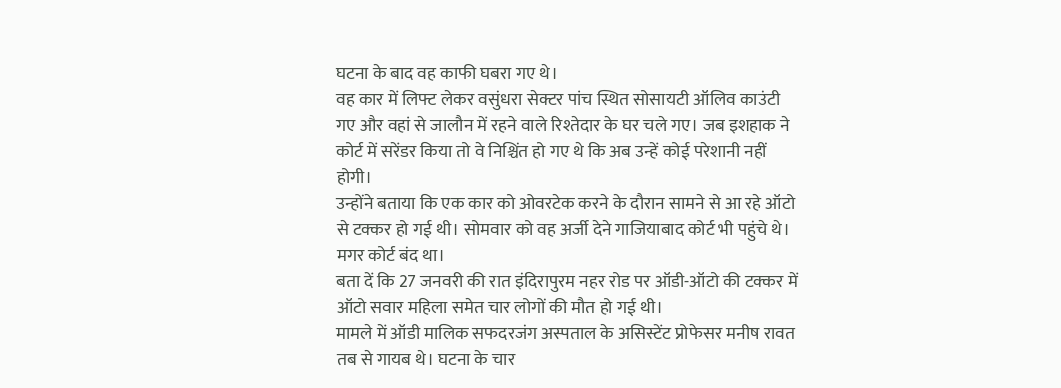घटना के बाद वह काफी घबरा गए थे।
वह कार में लिफ्ट लेकर वसुंधरा सेक्टर पांच स्थित सोसायटी ऑलिव काउंटी गए और वहां से जालौन में रहने वाले रिश्तेदार के घर चले गए। जब इशहाक ने कोर्ट में सरेंडर किया तो वे निश्चिंत हो गए थे कि अब उन्हें कोई परेशानी नहीं होगी।
उन्होंने बताया कि एक कार को ओवरटेक करने के दौरान सामने से आ रहे ऑटो से टक्कर हो गई थी। सोमवार को वह अर्जी देने गाजियाबाद कोर्ट भी पहुंचे थे। मगर कोर्ट बंद था।
बता दें कि 27 जनवरी की रात इंदिरापुरम नहर रोड पर ऑडी-ऑटो की टक्कर में ऑटो सवार महिला समेत चार लोगों की मौत हो गई थी।
मामले में ऑडी मालिक सफदरजंग अस्पताल के असिस्टेंट प्रोफेसर मनीष रावत तब से गायब थे। घटना के चार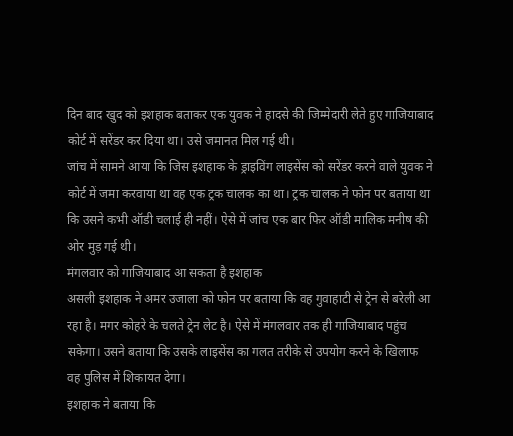दिन बाद खुद को इशहाक बताकर एक युवक ने हादसे की जिम्मेदारी लेते हुए गाजियाबाद कोर्ट में सरेंडर कर दिया था। उसे जमानत मिल गई थी।
जांच में सामने आया कि जिस इशहाक के ड्राइविंग लाइसेंस को सरेंडर करने वाले युवक ने कोर्ट में जमा करवाया था वह एक ट्रक चालक का था। ट्रक चालक ने फोन पर बताया था कि उसने कभी ऑडी चलाई ही नहीं। ऐसे में जांच एक बार फिर ऑडी मालिक मनीष की ओर मुड़ गई थी।
मंगलवार को गाजियाबाद आ सकता है इशहाक
असली इशहाक ने अमर उजाला को फोन पर बताया कि वह गुवाहाटी से ट्रेन से बरेली आ रहा है। मगर कोहरे के चलते ट्रेन लेट है। ऐसे में मंगलवार तक ही गाजियाबाद पहुंच सकेगा। उसने बताया कि उसके लाइसेंस का गलत तरीके से उपयोग करने के खिलाफ वह पुलिस में शिकायत देगा।
इशहाक ने बताया कि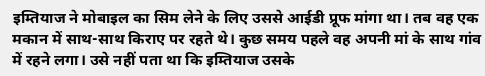इम्तियाज ने मोबाइल का सिम लेने के लिए उससे आईडी प्रूफ मांगा था। तब वह एक मकान में साथ-साथ किराए पर रहते थे। कुछ समय पहले वह अपनी मां के साथ गांव में रहने लगा। उसे नहीं पता था कि इम्तियाज उसके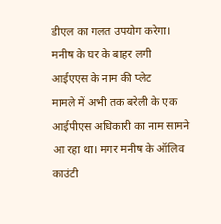डीएल का गलत उपयोग करेगा।
मनीष के घर के बाहर लगी आईएएस के नाम की प्लेट
मामले में अभी तक बरेली के एक आईपीएस अधिकारी का नाम सामने आ रहा था। मगर मनीष के ऑलिव काउंटी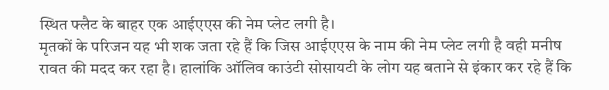स्थित फ्लैट के बाहर एक आईएएस की नेम प्लेट लगी है।
मृतकों के परिजन यह भी शक जता रहे हैं कि जिस आईएएस के नाम की नेम प्लेट लगी है वही मनीष रावत की मदद कर रहा है। हालांकि ऑलिव काउंटी सोसायटी के लोग यह बताने से इंकार कर रहे हैं कि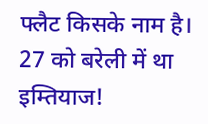फ्लैट किसके नाम है।
27 को बरेली में था इम्तियाज!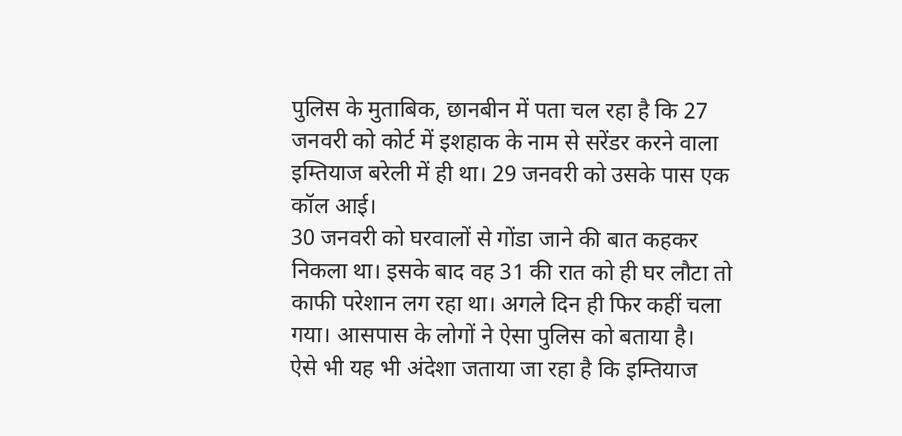पुलिस के मुताबिक, छानबीन में पता चल रहा है कि 27 जनवरी को कोर्ट में इशहाक के नाम से सरेंडर करने वाला इम्तियाज बरेली में ही था। 29 जनवरी को उसके पास एक कॉल आई।
30 जनवरी को घरवालों से गोंडा जाने की बात कहकर निकला था। इसके बाद वह 31 की रात को ही घर लौटा तो काफी परेशान लग रहा था। अगले दिन ही फिर कहीं चला गया। आसपास के लोगों ने ऐसा पुलिस को बताया है।
ऐसे भी यह भी अंदेशा जताया जा रहा है कि इम्तियाज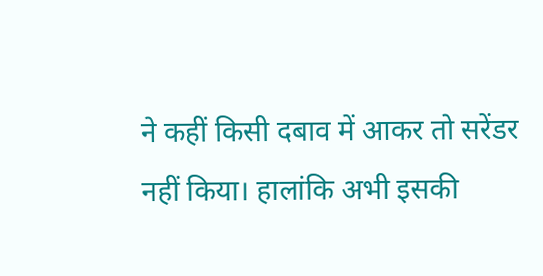ने कहीं किसी दबाव में आकर तो सरेंडर नहीं किया। हालांकि अभी इसकी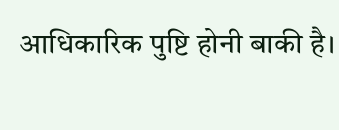आधिकारिक पुष्टि होनी बाकी है।